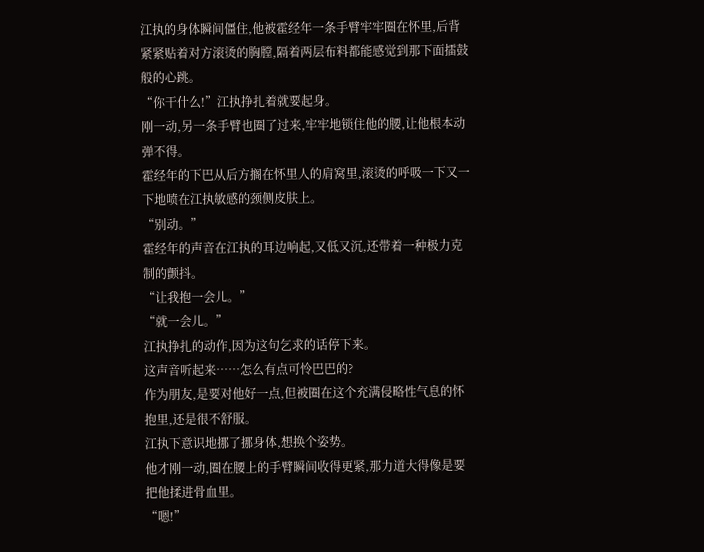江执的身体瞬间僵住,他被霍经年一条手臂牢牢圈在怀里,后背紧紧贴着对方滚烫的胸膛,隔着两层布料都能感觉到那下面擂鼓般的心跳。
“你干什么!”江执挣扎着就要起身。
刚一动,另一条手臂也圈了过来,牢牢地锁住他的腰,让他根本动弹不得。
霍经年的下巴从后方搁在怀里人的肩窝里,滚烫的呼吸一下又一下地喷在江执敏感的颈侧皮肤上。
“别动。”
霍经年的声音在江执的耳边响起,又低又沉,还带着一种极力克制的颤抖。
“让我抱一会儿。”
“就一会儿。”
江执挣扎的动作,因为这句乞求的话停下来。
这声音听起来……怎么有点可怜巴巴的?
作为朋友,是要对他好一点,但被圈在这个充满侵略性气息的怀抱里,还是很不舒服。
江执下意识地挪了挪身体,想换个姿势。
他才刚一动,圈在腰上的手臂瞬间收得更紧,那力道大得像是要把他揉进骨血里。
“嗯!”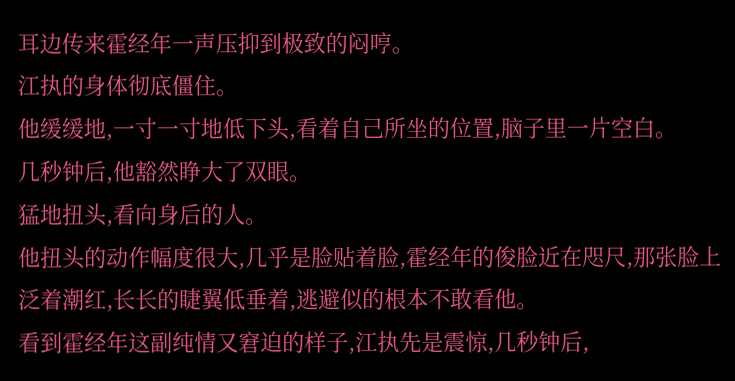耳边传来霍经年一声压抑到极致的闷哼。
江执的身体彻底僵住。
他缓缓地,一寸一寸地低下头,看着自己所坐的位置,脑子里一片空白。
几秒钟后,他豁然睁大了双眼。
猛地扭头,看向身后的人。
他扭头的动作幅度很大,几乎是脸贴着脸,霍经年的俊脸近在咫尺,那张脸上泛着潮红,长长的睫翼低垂着,逃避似的根本不敢看他。
看到霍经年这副纯情又窘迫的样子,江执先是震惊,几秒钟后,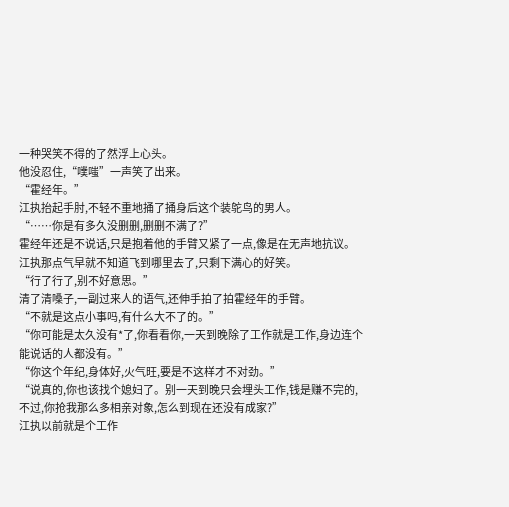一种哭笑不得的了然浮上心头。
他没忍住,“噗嗤”一声笑了出来。
“霍经年。”
江执抬起手肘,不轻不重地捅了捅身后这个装鸵鸟的男人。
“……你是有多久没删删,删删不满了?”
霍经年还是不说话,只是抱着他的手臂又紧了一点,像是在无声地抗议。
江执那点气早就不知道飞到哪里去了,只剩下满心的好笑。
“行了行了,别不好意思。”
清了清嗓子,一副过来人的语气,还伸手拍了拍霍经年的手臂。
“不就是这点小事吗,有什么大不了的。”
“你可能是太久没有*了,你看看你,一天到晚除了工作就是工作,身边连个能说话的人都没有。”
“你这个年纪,身体好,火气旺,要是不这样才不对劲。”
“说真的,你也该找个媳妇了。别一天到晚只会埋头工作,钱是赚不完的,不过,你抢我那么多相亲对象,怎么到现在还没有成家?”
江执以前就是个工作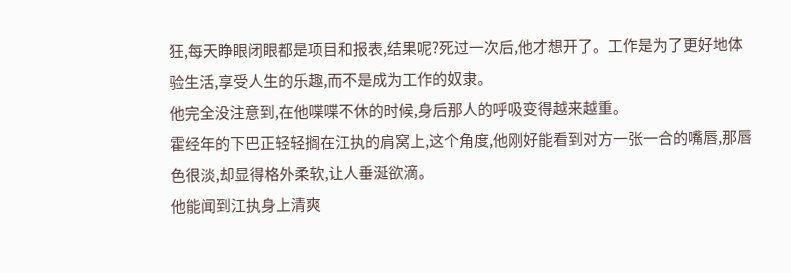狂,每天睁眼闭眼都是项目和报表,结果呢?死过一次后,他才想开了。工作是为了更好地体验生活,享受人生的乐趣,而不是成为工作的奴隶。
他完全没注意到,在他喋喋不休的时候,身后那人的呼吸变得越来越重。
霍经年的下巴正轻轻搁在江执的肩窝上,这个角度,他刚好能看到对方一张一合的嘴唇,那唇色很淡,却显得格外柔软,让人垂涎欲滴。
他能闻到江执身上清爽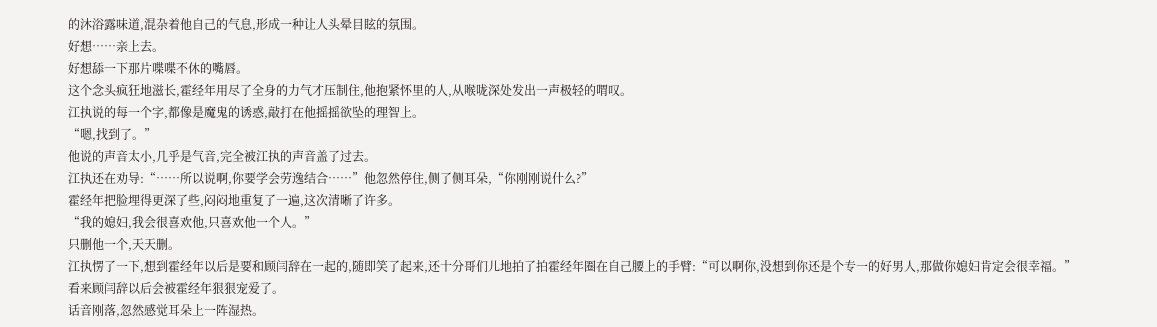的沐浴露味道,混杂着他自己的气息,形成一种让人头晕目眩的氛围。
好想……亲上去。
好想舔一下那片喋喋不休的嘴唇。
这个念头疯狂地滋长,霍经年用尽了全身的力气才压制住,他抱紧怀里的人,从喉咙深处发出一声极轻的喟叹。
江执说的每一个字,都像是魔鬼的诱惑,敲打在他摇摇欲坠的理智上。
“嗯,找到了。”
他说的声音太小,几乎是气音,完全被江执的声音盖了过去。
江执还在劝导:“……所以说啊,你要学会劳逸结合……”他忽然停住,侧了侧耳朵,“你刚刚说什么?”
霍经年把脸埋得更深了些,闷闷地重复了一遍,这次清晰了许多。
“我的媳妇,我会很喜欢他,只喜欢他一个人。”
只删他一个,天天删。
江执愣了一下,想到霍经年以后是要和顾闫辞在一起的,随即笑了起来,还十分哥们儿地拍了拍霍经年圈在自己腰上的手臂:“可以啊你,没想到你还是个专一的好男人,那做你媳妇肯定会很幸福。”
看来顾闫辞以后会被霍经年狠狠宠爱了。
话音刚落,忽然感觉耳朵上一阵湿热。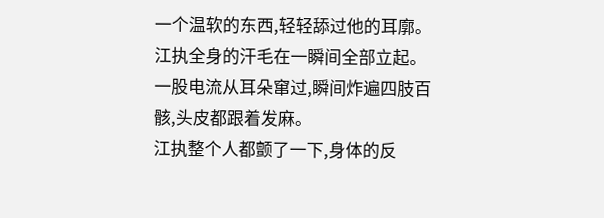一个温软的东西,轻轻舔过他的耳廓。
江执全身的汗毛在一瞬间全部立起。
一股电流从耳朵窜过,瞬间炸遍四肢百骸,头皮都跟着发麻。
江执整个人都颤了一下,身体的反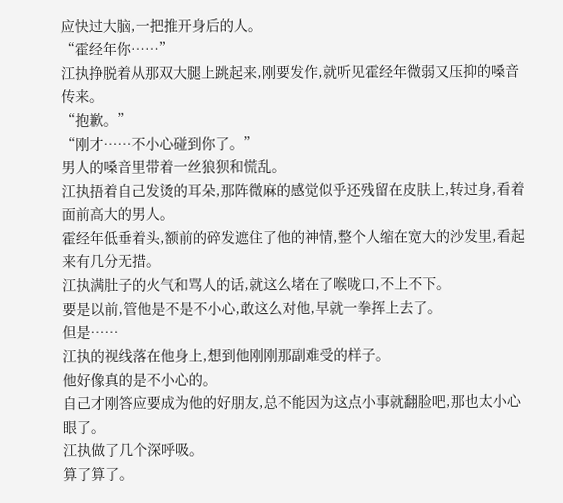应快过大脑,一把推开身后的人。
“霍经年你……”
江执挣脱着从那双大腿上跳起来,刚要发作,就听见霍经年微弱又压抑的嗓音传来。
“抱歉。”
“刚才……不小心碰到你了。”
男人的嗓音里带着一丝狼狈和慌乱。
江执捂着自己发烫的耳朵,那阵微麻的感觉似乎还残留在皮肤上,转过身,看着面前高大的男人。
霍经年低垂着头,额前的碎发遮住了他的神情,整个人缩在宽大的沙发里,看起来有几分无措。
江执满肚子的火气和骂人的话,就这么堵在了喉咙口,不上不下。
要是以前,管他是不是不小心,敢这么对他,早就一拳挥上去了。
但是……
江执的视线落在他身上,想到他刚刚那副难受的样子。
他好像真的是不小心的。
自己才刚答应要成为他的好朋友,总不能因为这点小事就翻脸吧,那也太小心眼了。
江执做了几个深呼吸。
算了算了。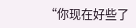“你现在好些了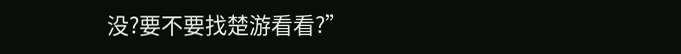没?要不要找楚游看看?”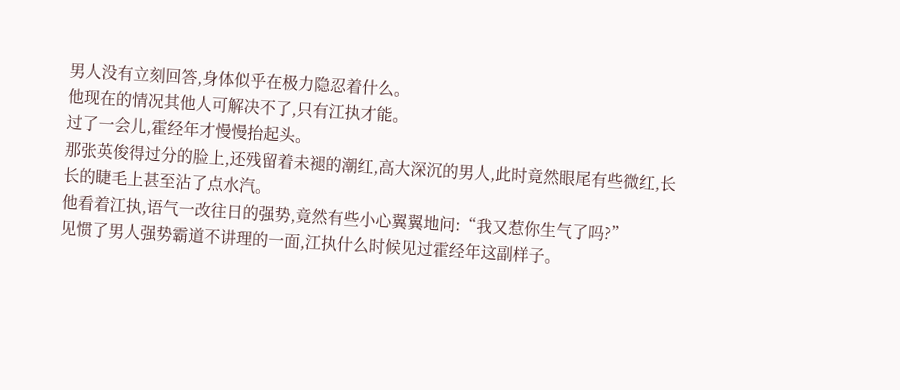男人没有立刻回答,身体似乎在极力隐忍着什么。
他现在的情况其他人可解决不了,只有江执才能。
过了一会儿,霍经年才慢慢抬起头。
那张英俊得过分的脸上,还残留着未褪的潮红,高大深沉的男人,此时竟然眼尾有些微红,长长的睫毛上甚至沾了点水汽。
他看着江执,语气一改往日的强势,竟然有些小心翼翼地问:“我又惹你生气了吗?”
见惯了男人强势霸道不讲理的一面,江执什么时候见过霍经年这副样子。